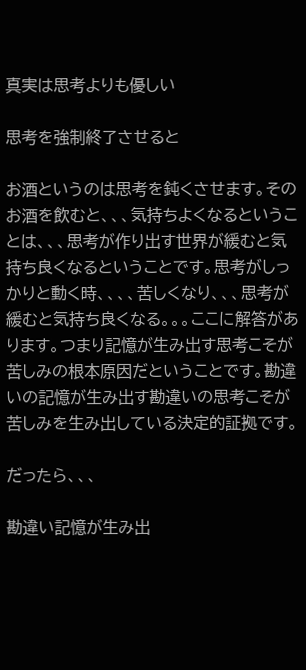真実は思考よりも優しい

思考を強制終了させると

お酒というのは思考を鈍くさせます。そのお酒を飲むと、、、気持ちよくなるということは、、、思考が作り出す世界が緩むと気持ち良くなるということです。思考がしっかりと動く時、、、、苦しくなり、、、思考が緩むと気持ち良くなる。。。ここに解答があります。つまり記憶が生み出す思考こそが苦しみの根本原因だということです。勘違いの記憶が生み出す勘違いの思考こそが苦しみを生み出している決定的証拠です。

だったら、、、

勘違い記憶が生み出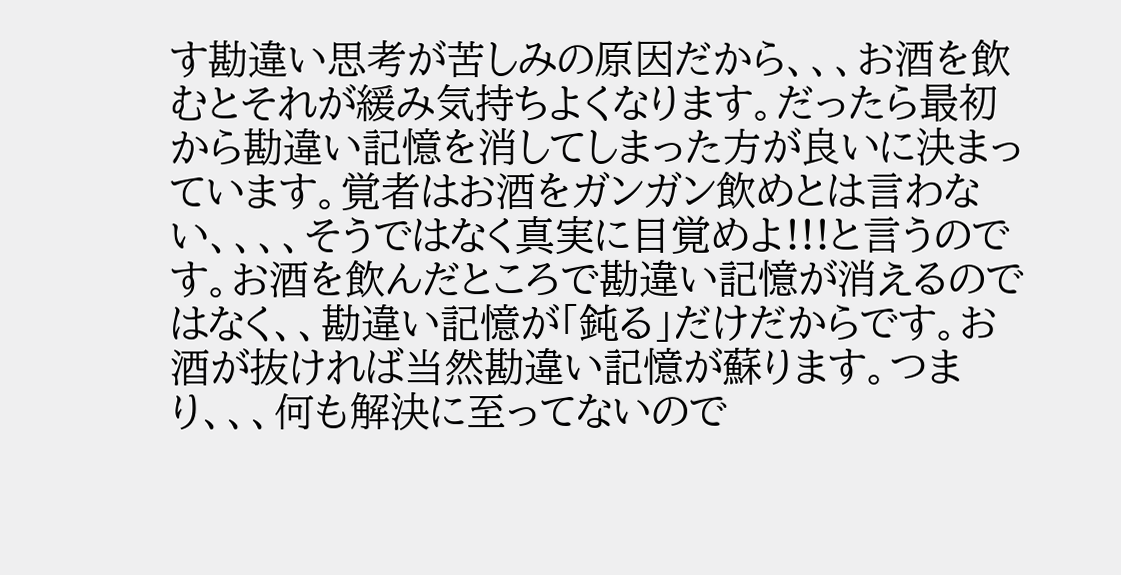す勘違い思考が苦しみの原因だから、、、お酒を飲むとそれが緩み気持ちよくなります。だったら最初から勘違い記憶を消してしまった方が良いに決まっています。覚者はお酒をガンガン飲めとは言わない、、、、そうではなく真実に目覚めよ!!!と言うのです。お酒を飲んだところで勘違い記憶が消えるのではなく、、勘違い記憶が「鈍る」だけだからです。お酒が抜ければ当然勘違い記憶が蘇ります。つまり、、、何も解決に至ってないので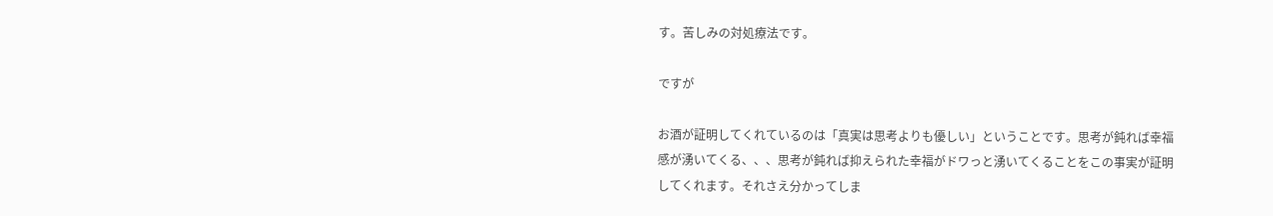す。苦しみの対処療法です。

ですが

お酒が証明してくれているのは「真実は思考よりも優しい」ということです。思考が鈍れば幸福感が湧いてくる、、、思考が鈍れば抑えられた幸福がドワっと湧いてくることをこの事実が証明してくれます。それさえ分かってしま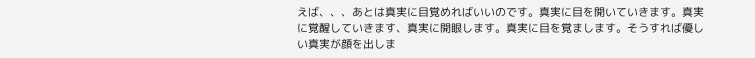えば、、、あとは真実に目覚めればいいのです。真実に目を開いていきます。真実に覚醒していきます、真実に開眼します。真実に目を覚まします。そうすれば優しい真実が顔を出しま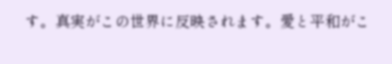す。真実がこの世界に反映されます。愛と平和がこ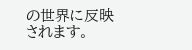の世界に反映されます。